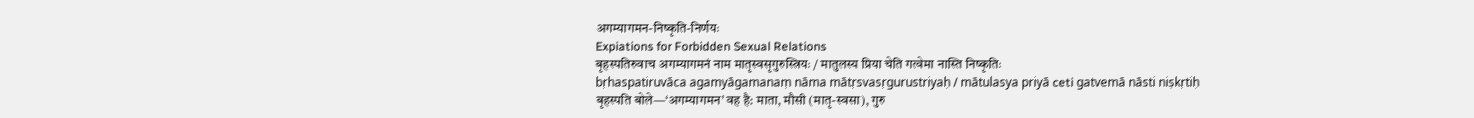अगम्यागमन-निष्कृति-निर्णयः
Expiations for Forbidden Sexual Relations
बृहस्पतिरुवाच अगम्यागमनं नाम मातृस्वसृगुरुस्त्रियः / मातुलस्य प्रिया चेति गत्वेमा नास्ति निष्कृतिः
bṛhaspatiruvāca agamyāgamanaṃ nāma mātṛsvasṛgurustriyaḥ / mātulasya priyā ceti gatvemā nāsti niṣkṛtiḥ
बृहस्पति बोले—‘अगम्यागमन’ वह है: माता, मौसी (मातृ-स्वसा), गुरु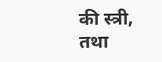की स्त्री, तथा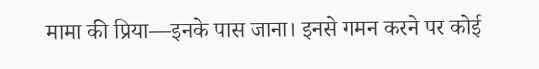मामा की प्रिया—इनके पास जाना। इनसे गमन करने पर कोई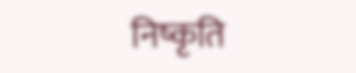निष्कृति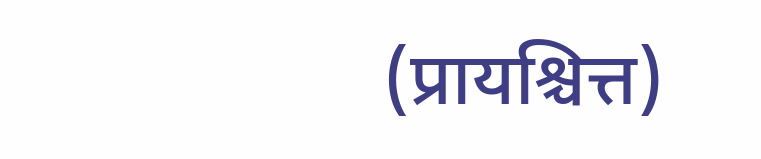(प्रायश्चित्त)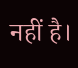नहीं है।